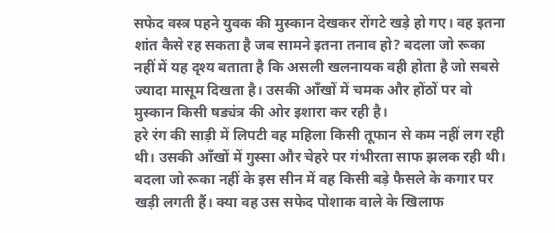सफेद वस्त्र पहने युवक की मुस्कान देखकर रोंगटे खड़े हो गए। वह इतना शांत कैसे रह सकता है जब सामने इतना तनाव हो? बदला जो रूका नहीं में यह दृश्य बताता है कि असली खलनायक वही होता है जो सबसे ज्यादा मासूम दिखता है। उसकी आँखों में चमक और होंठों पर वो मुस्कान किसी षड्यंत्र की ओर इशारा कर रही है।
हरे रंग की साड़ी में लिपटी वह महिला किसी तूफान से कम नहीं लग रही थी। उसकी आँखों में गुस्सा और चेहरे पर गंभीरता साफ झलक रही थी। बदला जो रूका नहीं के इस सीन में वह किसी बड़े फैसले के कगार पर खड़ी लगती हैं। क्या वह उस सफेद पोशाक वाले के खिलाफ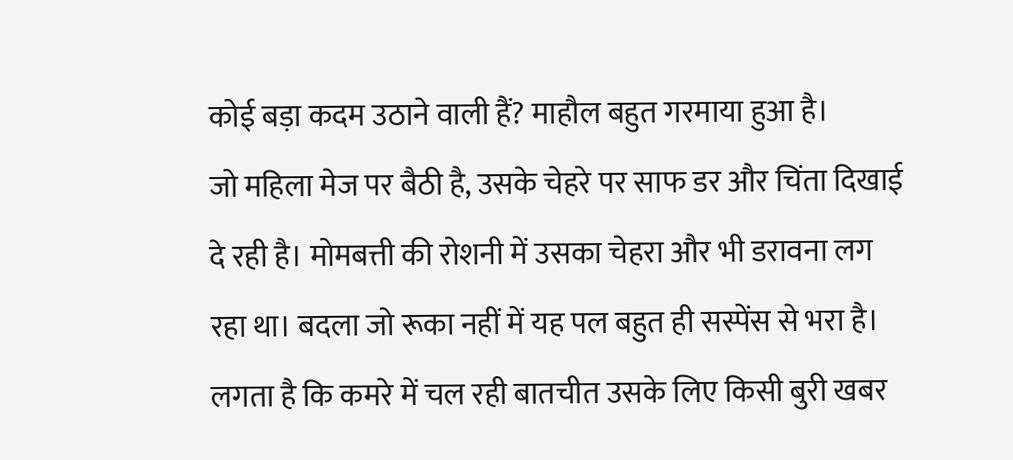कोई बड़ा कदम उठाने वाली हैं? माहौल बहुत गरमाया हुआ है।
जो महिला मेज पर बैठी है, उसके चेहरे पर साफ डर और चिंता दिखाई दे रही है। मोमबत्ती की रोशनी में उसका चेहरा और भी डरावना लग रहा था। बदला जो रूका नहीं में यह पल बहुत ही सस्पेंस से भरा है। लगता है कि कमरे में चल रही बातचीत उसके लिए किसी बुरी खबर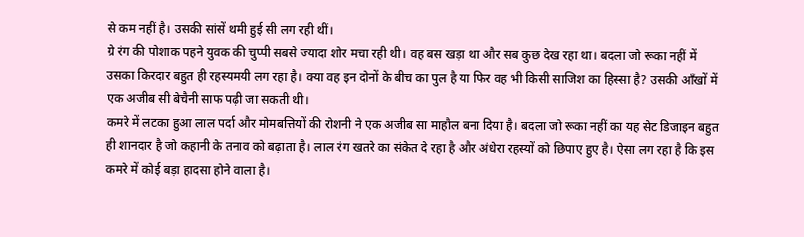से कम नहीं है। उसकी सांसें थमी हुई सी लग रही थीं।
ग्रे रंग की पोशाक पहने युवक की चुप्पी सबसे ज्यादा शोर मचा रही थी। वह बस खड़ा था और सब कुछ देख रहा था। बदला जो रूका नहीं में उसका किरदार बहुत ही रहस्यमयी लग रहा है। क्या वह इन दोनों के बीच का पुल है या फिर वह भी किसी साजिश का हिस्सा है? उसकी आँखों में एक अजीब सी बेचैनी साफ पढ़ी जा सकती थी।
कमरे में लटका हुआ लाल पर्दा और मोमबत्तियों की रोशनी ने एक अजीब सा माहौल बना दिया है। बदला जो रूका नहीं का यह सेट डिजाइन बहुत ही शानदार है जो कहानी के तनाव को बढ़ाता है। लाल रंग खतरे का संकेत दे रहा है और अंधेरा रहस्यों को छिपाए हुए है। ऐसा लग रहा है कि इस कमरे में कोई बड़ा हादसा होने वाला है।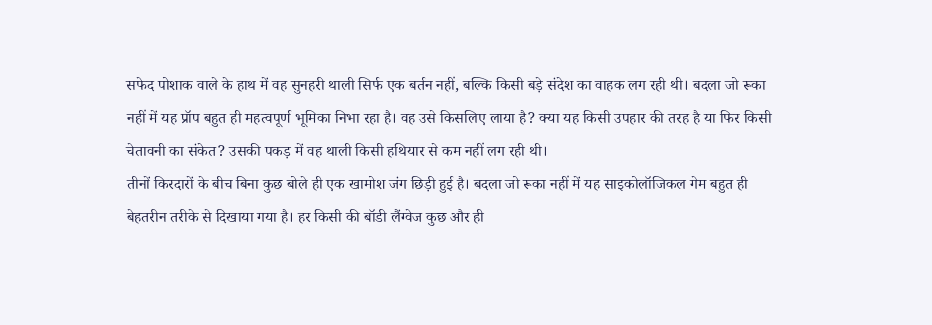सफेद पोशाक वाले के हाथ में वह सुनहरी थाली सिर्फ एक बर्तन नहीं, बल्कि किसी बड़े संदेश का वाहक लग रही थी। बदला जो रूका नहीं में यह प्रॉप बहुत ही महत्वपूर्ण भूमिका निभा रहा है। वह उसे किसलिए लाया है? क्या यह किसी उपहार की तरह है या फिर किसी चेतावनी का संकेत? उसकी पकड़ में वह थाली किसी हथियार से कम नहीं लग रही थी।
तीनों किरदारों के बीच बिना कुछ बोले ही एक खामोश जंग छिड़ी हुई है। बदला जो रूका नहीं में यह साइकोलॉजिकल गेम बहुत ही बेहतरीन तरीके से दिखाया गया है। हर किसी की बॉडी लैंग्वेज कुछ और ही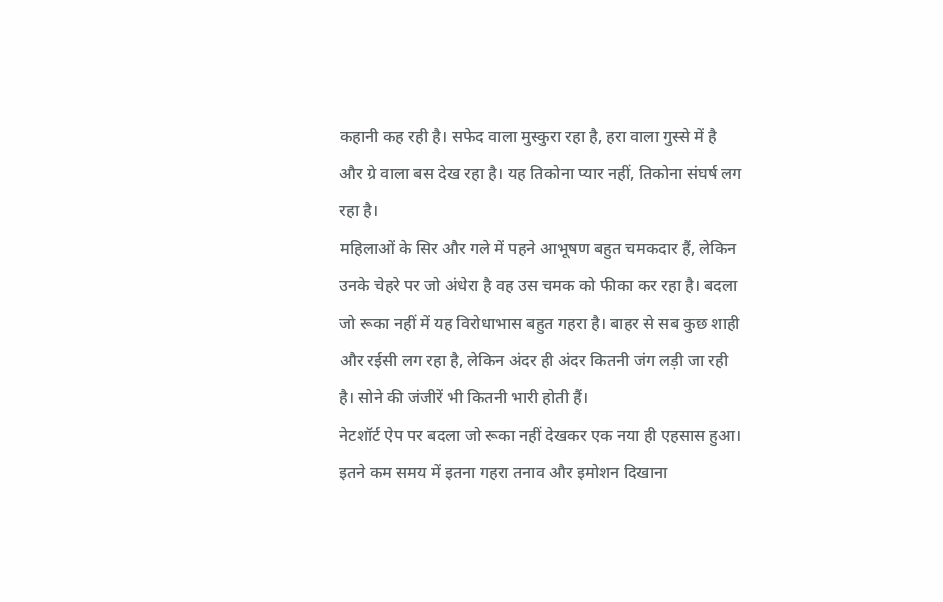कहानी कह रही है। सफेद वाला मुस्कुरा रहा है, हरा वाला गुस्से में है और ग्रे वाला बस देख रहा है। यह तिकोना प्यार नहीं, तिकोना संघर्ष लग रहा है।
महिलाओं के सिर और गले में पहने आभूषण बहुत चमकदार हैं, लेकिन उनके चेहरे पर जो अंधेरा है वह उस चमक को फीका कर रहा है। बदला जो रूका नहीं में यह विरोधाभास बहुत गहरा है। बाहर से सब कुछ शाही और रईसी लग रहा है, लेकिन अंदर ही अंदर कितनी जंग लड़ी जा रही है। सोने की जंजीरें भी कितनी भारी होती हैं।
नेटशॉर्ट ऐप पर बदला जो रूका नहीं देखकर एक नया ही एहसास हुआ। इतने कम समय में इतना गहरा तनाव और इमोशन दिखाना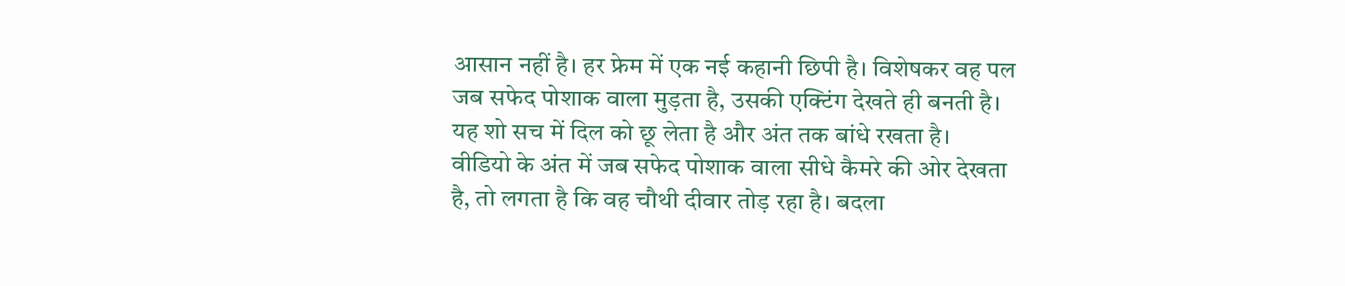आसान नहीं है। हर फ्रेम में एक नई कहानी छिपी है। विशेषकर वह पल जब सफेद पोशाक वाला मुड़ता है, उसकी एक्टिंग देखते ही बनती है। यह शो सच में दिल को छू लेता है और अंत तक बांधे रखता है।
वीडियो के अंत में जब सफेद पोशाक वाला सीधे कैमरे की ओर देखता है, तो लगता है कि वह चौथी दीवार तोड़ रहा है। बदला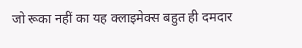जो रूका नहीं का यह क्लाइमेक्स बहुत ही दमदार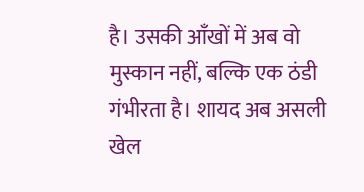है। उसकी आँखों में अब वो मुस्कान नहीं, बल्कि एक ठंडी गंभीरता है। शायद अब असली खेल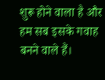शुरू होने वाला है और हम सब इसके गवाह बनने वाले हैं।